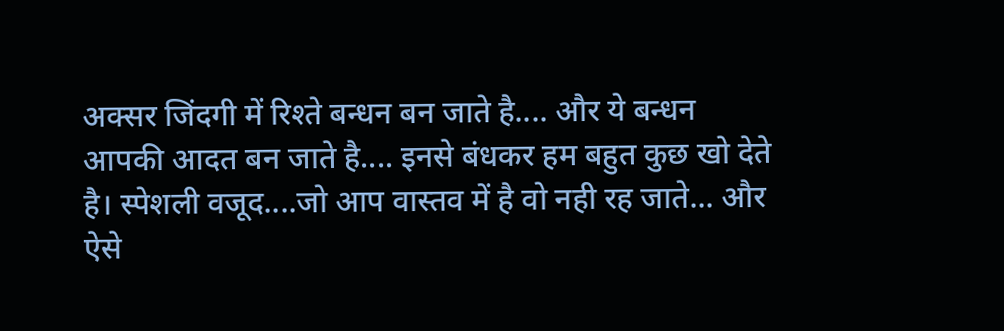अक्सर जिंदगी में रिश्ते बन्धन बन जाते है.... और ये बन्धन आपकी आदत बन जाते है.... इनसे बंधकर हम बहुत कुछ खो देते है। स्पेशली वजूद....जो आप वास्तव में है वो नही रह जाते... और ऐसे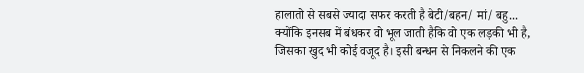हालातो से सबसे ज्यादा सफर करती है बेटी/बहन/ मां/ बहु... क्योंकि इनसब में बंधकर वो भूल जाती हैकि वो एक लड़की भी है, जिसका खुद भी कोई वजूद है। इसी बन्धन से निकलने की एक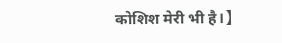कोशिश मेरी भी है।】